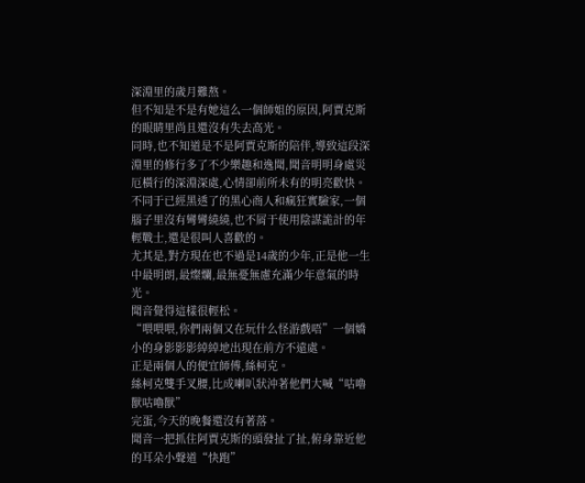深淵里的歲月難熬。
但不知是不是有她這么一個師姐的原因,阿賈克斯的眼睛里尚且還沒有失去高光。
同時,也不知道是不是阿賈克斯的陪伴,導致這段深淵里的修行多了不少樂趣和逸聞,聞音明明身處災厄橫行的深淵深處,心情卻前所未有的明亮歡快。
不同于已經黑透了的黑心商人和瘋狂實驗家,一個腦子里沒有彎彎繞繞,也不屑于使用陰謀詭計的年輕戰士,還是很叫人喜歡的。
尤其是,對方現在也不過是14歲的少年,正是他一生中最明朗,最燦爛,最無憂無慮充滿少年意氣的時光。
聞音覺得這樣很輕松。
“喂喂喂,你們兩個又在玩什么怪游戲唔”一個嬌小的身影影影綽綽地出現在前方不遠處。
正是兩個人的便宜師傅,絲柯克。
絲柯克雙手叉腰,比成喇叭狀沖著他們大喊“咕嚕獸咕嚕獸”
完蛋,今天的晚餐還沒有著落。
聞音一把抓住阿賈克斯的頭發扯了扯,俯身靠近他的耳朵小聲道“快跑”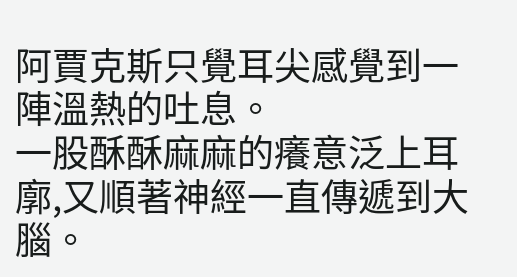阿賈克斯只覺耳尖感覺到一陣溫熱的吐息。
一股酥酥麻麻的癢意泛上耳廓,又順著神經一直傳遞到大腦。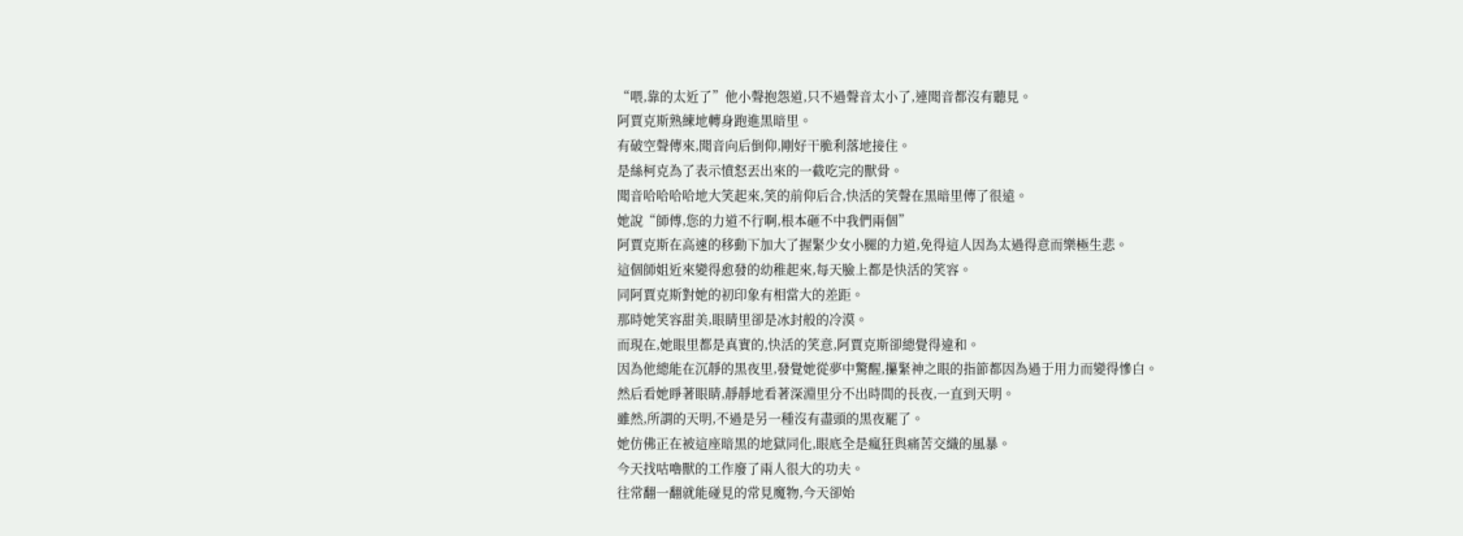“喂,靠的太近了”他小聲抱怨道,只不過聲音太小了,連聞音都沒有聽見。
阿賈克斯熟練地轉身跑進黑暗里。
有破空聲傳來,聞音向后倒仰,剛好干脆利落地接住。
是絲柯克為了表示憤怒丟出來的一截吃完的獸骨。
聞音哈哈哈哈地大笑起來,笑的前仰后合,快活的笑聲在黑暗里傳了很遠。
她說“師傅,您的力道不行啊,根本砸不中我們兩個”
阿賈克斯在高速的移動下加大了握緊少女小腿的力道,免得這人因為太過得意而樂極生悲。
這個師姐近來變得愈發的幼稚起來,每天臉上都是快活的笑容。
同阿賈克斯對她的初印象有相當大的差距。
那時她笑容甜美,眼睛里卻是冰封般的冷漠。
而現在,她眼里都是真實的,快活的笑意,阿賈克斯卻總覺得違和。
因為他總能在沉靜的黑夜里,發覺她從夢中驚醒,攥緊神之眼的指節都因為過于用力而變得慘白。
然后看她睜著眼睛,靜靜地看著深淵里分不出時間的長夜,一直到天明。
雖然,所謂的天明,不過是另一種沒有盡頭的黑夜罷了。
她仿佛正在被這座暗黑的地獄同化,眼底全是瘋狂與痛苦交織的風暴。
今天找咕嚕獸的工作廢了兩人很大的功夫。
往常翻一翻就能碰見的常見魔物,今天卻始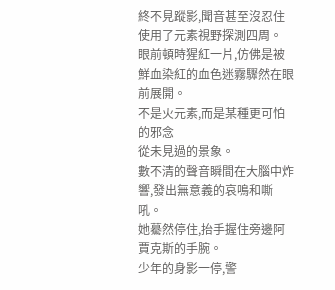終不見蹤影,聞音甚至沒忍住使用了元素視野探測四周。
眼前頓時猩紅一片,仿佛是被鮮血染紅的血色迷霧驟然在眼前展開。
不是火元素,而是某種更可怕的邪念
從未見過的景象。
數不清的聲音瞬間在大腦中炸響,發出無意義的哀鳴和嘶吼。
她驀然停住,抬手握住旁邊阿賈克斯的手腕。
少年的身影一停,警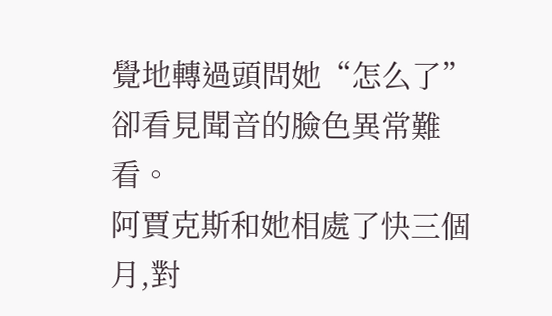覺地轉過頭問她“怎么了”
卻看見聞音的臉色異常難看。
阿賈克斯和她相處了快三個月,對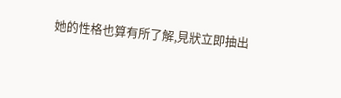她的性格也算有所了解,見狀立即抽出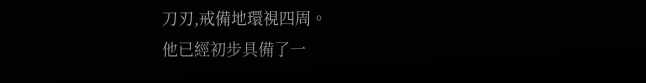刀刃,戒備地環視四周。
他已經初步具備了一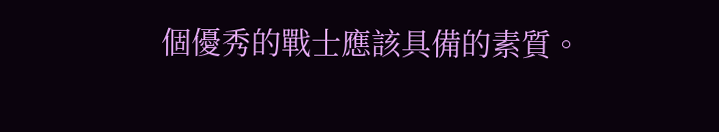個優秀的戰士應該具備的素質。